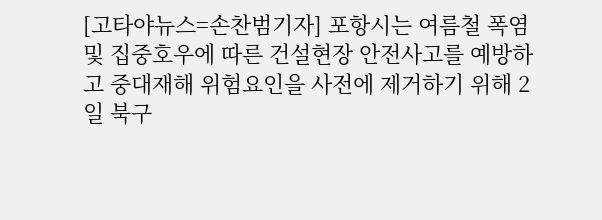[고타야뉴스=손찬범기자] 포항시는 여름철 폭염 및 집중호우에 따른 건설현장 안전사고를 예방하고 중대재해 위험요인을 사전에 제거하기 위해 2일 북구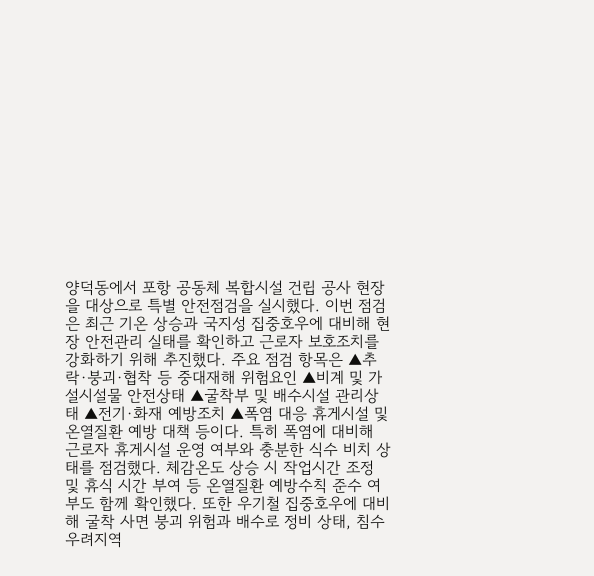양덕동에서 포항 공동체 복합시설 건립 공사 현장을 대상으로 특별 안전점검을 실시했다. 이번 점검은 최근 기온 상승과 국지성 집중호우에 대비해 현장 안전관리 실태를 확인하고 근로자 보호조치를 강화하기 위해 추진했다. 주요 점검 항목은 ▲추락·붕괴·협착 등 중대재해 위험요인 ▲비계 및 가설시설물 안전상태 ▲굴착부 및 배수시설 관리상태 ▲전기·화재 예방조치 ▲폭염 대응 휴게시설 및 온열질환 예방 대책 등이다. 특히 폭염에 대비해 근로자 휴게시설 운영 여부와 충분한 식수 비치 상태를 점검했다. 체감온도 상승 시 작업시간 조정 및 휴식 시간 부여 등 온열질환 예방수칙 준수 여부도 함께 확인했다. 또한 우기철 집중호우에 대비해 굴착 사면 붕괴 위험과 배수로 정비 상태, 침수 우려지역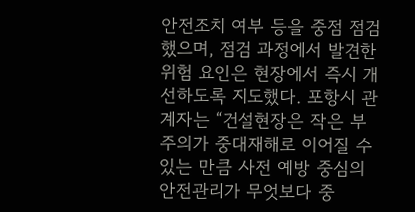안전조치 여부 등을 중점 점검했으며, 점검 과정에서 발견한 위험 요인은 현장에서 즉시 개선하도록 지도했다. 포항시 관계자는 “건설현장은 작은 부주의가 중대재해로 이어질 수 있는 만큼 사전 예방 중심의 안전관리가 무엇보다 중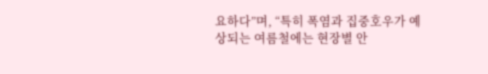요하다”며, “특히 폭염과 집중호우가 예상되는 여름철에는 현장별 안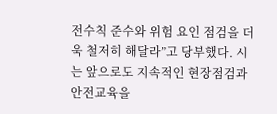전수칙 준수와 위험 요인 점검을 더욱 철저히 해달라”고 당부했다. 시는 앞으로도 지속적인 현장점검과 안전교육을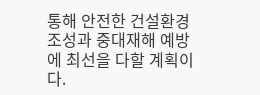통해 안전한 건설환경 조성과 중대재해 예방에 최선을 다할 계획이다.